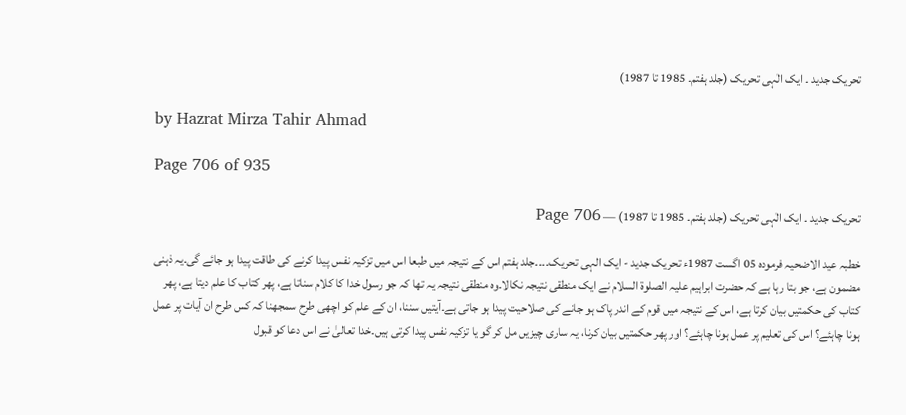تحریک جدید ۔ ایک الٰہی تحریک (جلد ہفتم۔ 1985 تا 1987)

by Hazrat Mirza Tahir Ahmad

Page 706 of 935

تحریک جدید ۔ ایک الٰہی تحریک (جلد ہفتم۔ 1985 تا 1987) — Page 706

خطبہ عید الاضحیہ فرمودہ 05 اگست 1987ء تحریک جدید - ایک الہی تحریک۔۔۔۔جلد ہفتم اس کے نتیجہ میں طبعا اس میں تزکیہ نفس پیدا کرنے کی طاقت پیدا ہو جائے گی۔یہ ذہنی مضمون ہے، جو بتا رہا ہے کہ حضرت ابراہیم علیہ الصلوۃ السلام نے ایک منطقی نتیجہ نکالا۔وہ منطقی نتیجہ یہ تھا کہ جو رسول خدا کا کلام سناتا ہے، پھر کتاب کا علم دیتا ہے، پھر کتاب کی حکمتیں بیان کرتا ہے، اس کے نتیجہ میں قوم کے اندر پاک ہو جانے کی صلاحیت پیدا ہو جاتی ہے۔آیتیں سننا، ان کے علم کو اچھی طرح سمجھنا کہ کس طرح ان آیات پر عمل ہونا چاہئے؟ اس کی تعلیم پر عمل ہونا چاہئے؟ اور پھر حکمتیں بیان کرنا، یہ ساری چیزیں مل کر گو یا تزکیہ نفس پیدا کرتی ہیں۔خدا تعالیٰ نے اس دعا کو قبول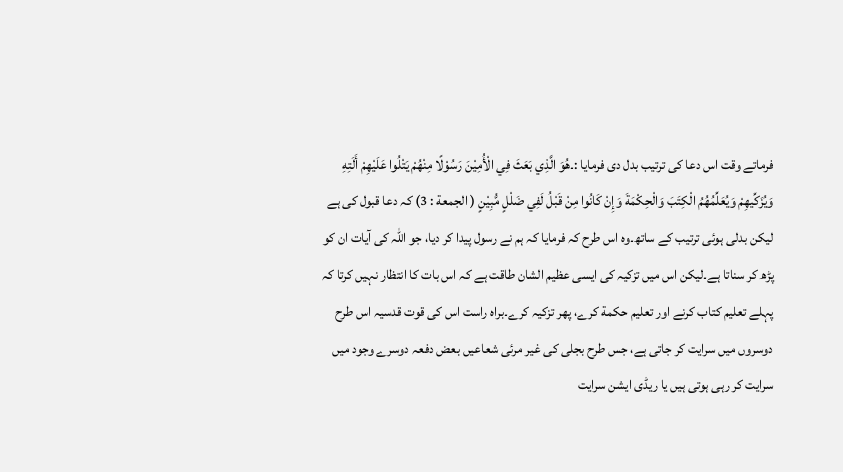فرماتے وقت اس دعا کی ترتیب بدل دی فرمایا :۔هُوَ الَّذِي بَعَثَ فِي الْأُمِيْنَ رَسُوْلًا مِنْهُمْ يَتْلُوا عَلَيْهِمْ أَلَتِهِ وَيُزَكِّيهِمْ وَيُعَلِّمُهُمُ الْكِتَبَ وَالْحِكْمَةَ وَإِنْ كَانُوا مِنْ قَبْلُ لَفِي ضَلْلٍ مُّبِيْنٍ ( الجمعة : 3) کہ دعا قبول کی ہے لیکن بدلی ہوئی ترتیب کے ساتھ۔وہ اس طرح کہ فرمایا کہ ہم نے رسول پیدا کر دیا، جو اللہ کی آیات ان کو پڑھ کر سناتا ہے۔لیکن اس میں تزکیہ کی ایسی عظیم الشان طاقت ہے کہ اس بات کا انتظار نہیں کرتا کہ پہلے تعلیم کتاب کرنے اور تعلیم حكمة کرے، پھر تزکیہ کرے۔براہ راست اس کی قوت قدسیہ اس طرح دوسروں میں سرایت کر جاتی ہے، جس طرح بجلی کی غیر مرئی شعاعیں بعض دفعہ دوسرے وجود میں سرایت کر رہی ہوتی ہیں یا ریڈی ایشن سرایت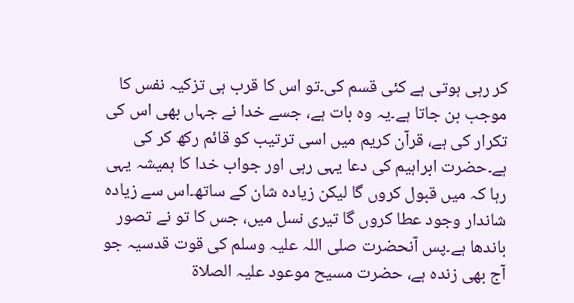کر رہی ہوتی ہے کئی قسم کی۔تو اس کا قرب ہی تزکیہ نفس کا موجب بن جاتا ہے۔یہ وہ بات ہے، جسے خدا نے جہاں بھی اس کی تکرار کی ہے، قرآن کریم میں اسی ترتیب کو قائم رکھ کر کی ہے۔حضرت ابراہیم کی دعا یہی رہی اور جواب خدا کا ہمیشہ یہی رہا کہ میں قبول کروں گا لیکن زیادہ شان کے ساتھ۔اس سے زیادہ شاندار وجود عطا کروں گا تیری نسل میں، جس کا تو نے تصور باندھا ہے۔پس آنحضرت صلی اللہ علیہ وسلم کی قوت قدسیہ جو آج بھی زندہ ہے، حضرت مسیح موعود علیہ الصلاۃ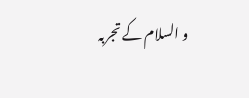و السلام کے تجربہ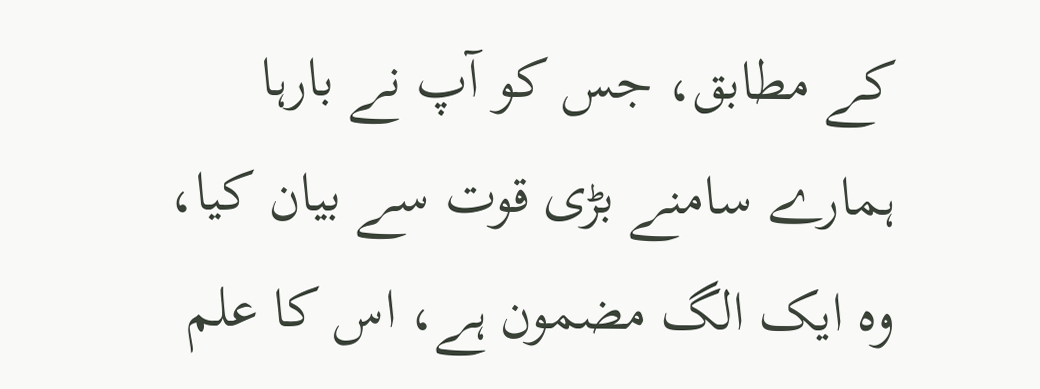کے مطابق، جس کو آپ نے بارہا ہمارے سامنے بڑی قوت سے بیان کیا، وہ ایک الگ مضمون ہے، اس کا علم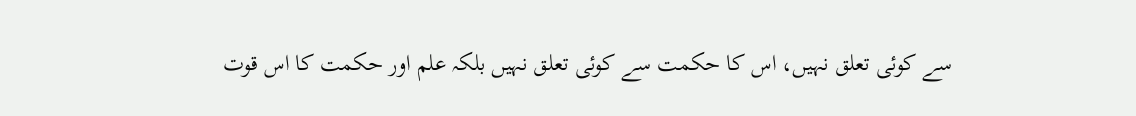سے کوئی تعلق نہیں، اس کا حکمت سے کوئی تعلق نہیں بلکہ علم اور حکمت کا اس قوت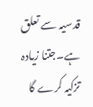قدسیہ سے تعلق ہے۔جتنا زیادہ تزکیہ کرے گا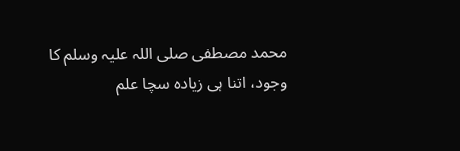محمد مصطفی صلی اللہ علیہ وسلم کا وجود، اتنا ہی زیادہ سچا علم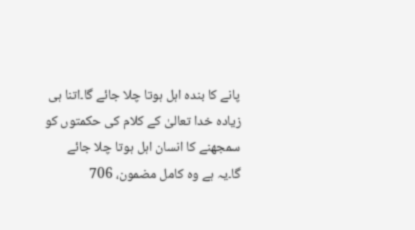پانے کا بندہ اہل ہوتا چلا جائے گا۔اتنا ہی زیادہ خدا تعالیٰ کے کلام کی حکمتوں کو سمجھنے کا انسان اہل ہوتا چلا جائے گا۔یہ ہے وہ کامل مضمون، 706